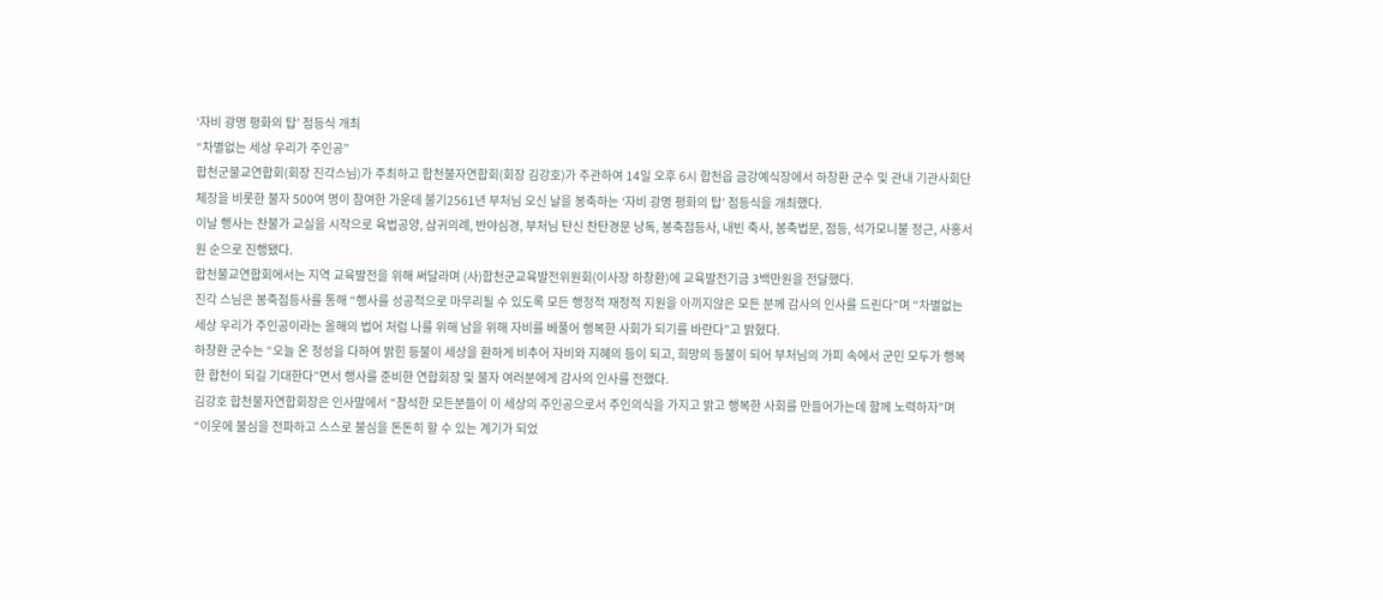‘자비 광명 평화의 탑’ 점등식 개최
“차별없는 세상 우리가 주인공”
합천군불교연합회(회장 진각스님)가 주최하고 합천불자연합회(회장 김강호)가 주관하여 14일 오후 6시 합천읍 금강예식장에서 하창환 군수 및 관내 기관사회단체장을 비롯한 불자 500여 명이 참여한 가운데 불기2561년 부처님 오신 날을 봉축하는 ‘자비 광명 평화의 탑’ 점등식을 개최했다.
이날 행사는 찬불가 교실을 시작으로 육법공양, 삼귀의례, 반야심경, 부처님 탄신 찬탄경문 낭독, 봉축점등사, 내빈 축사, 봉축법문, 점등, 석가모니불 정근, 사홍서원 순으로 진행됐다.
합천불교연합회에서는 지역 교육발전을 위해 써달라며 (사)합천군교육발전위원회(이사장 하창환)에 교육발전기금 3백만원을 전달했다.
진각 스님은 봉축점등사를 통해 “행사를 성공적으로 마무리될 수 있도록 모든 행정적 재정적 지원을 아끼지않은 모든 분께 감사의 인사를 드린다”며 “차별없는 세상 우리가 주인공이라는 올해의 법어 처럼 나를 위해 남을 위해 자비를 베풀어 행복한 사회가 되기를 바란다”고 밝혔다.
하창환 군수는 “오늘 온 정성을 다하여 밝힌 등불이 세상을 환하게 비추어 자비와 지혜의 등이 되고, 희망의 등불이 되어 부처님의 가피 속에서 군민 모두가 행복한 합천이 되길 기대한다”면서 행사를 준비한 연합회장 및 불자 여러분에게 감사의 인사를 전했다.
김강호 합천불자연합회장은 인사말에서 “참석한 모든분들이 이 세상의 주인공으로서 주인의식을 가지고 밝고 행복한 사회를 만들어가는데 함께 노력하자”며 “이웃에 불심을 전파하고 스스로 불심을 돈돈히 할 수 있는 계기가 되었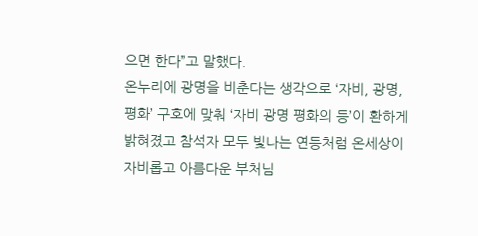으면 한다”고 말했다.
온누리에 광명을 비춘다는 생각으로 ‘자비, 광명, 평화’ 구호에 맞춰 ‘자비 광명 평화의 등’이 환하게 밝혀졌고 참석자 모두 빛나는 연등처럼 온세상이 자비롭고 아름다운 부처님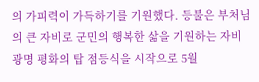의 가피력이 가득하기를 기원했다. 등불은 부처님의 큰 자비로 군민의 행복한 삶을 기원하는 자비 광명 평화의 탑 점등식을 시작으로 5월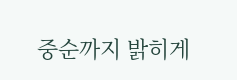중순까지 밝히게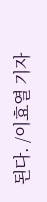된다. /이효열 기자